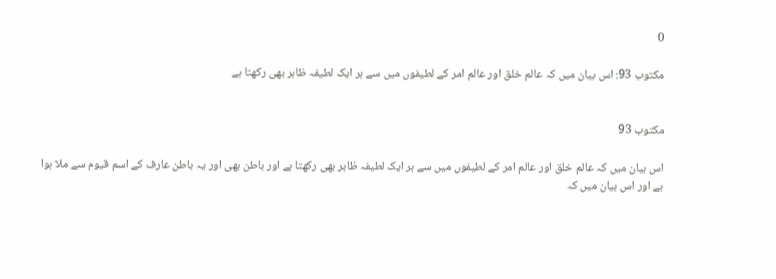0

مکتوب 93: اس بیان میں کہ عالم خلق اور عالم امر کے لطیفوں میں سے ہر ایک لطیفہ ظاہر بھی رکھتا ہے


مکتوب 93

اس بیان میں کہ عالم خلق اور عالم امر کے لطیفوں میں سے ہر ایک لطیفہ ظاہر بھی رکھتا ہے اور باطن بھی اور یہ باطن عارف کے اسم قیوم سے ملا ہوا ہے اور اس بیان میں کہ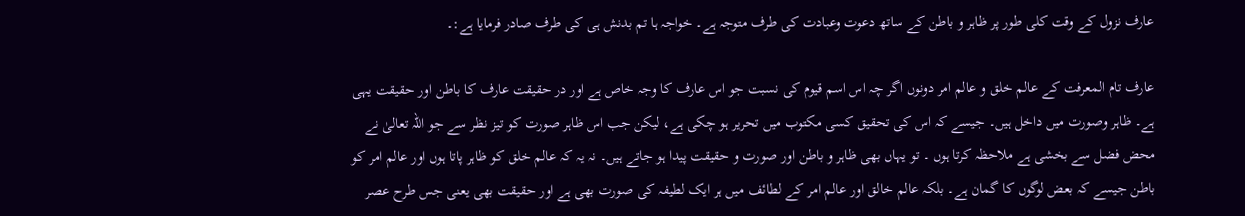عارف نزول کے وقت کلی طور پر ظاہر و باطن کے ساتھ دعوت وعبادت کی طرف متوجہ ہے۔ خواجہ ہا تم بدنش ہی کی طرف صادر فرمایا ہے:۔

عارف تام المعرفت کے عالم خلق و عالم امر دونوں اگر چہ اس اسم قیوم کی نسبت جو اس عارف کا وجہ خاص ہے اور در حقیقت عارف کا باطن اور حقیقت یہی ہے۔ ظاہر وصورت میں داخل ہیں۔ جیسے کہ اس کی تحقیق کسی مکتوب میں تحریر ہو چکی ہے، لیکن جب اس ظاہر صورت کو تیز نظر سے جو اللہ تعالیٰ نے محض فضل سے بخشی ہے ملاحظہ کرتا ہوں ۔ تو یہاں بھی ظاہر و باطن اور صورت و حقیقت پیدا ہو جاتے ہیں۔ نہ یہ کہ عالم خلق کو ظاہر پاتا ہوں اور عالم امر کو باطن جیسے کہ بعض لوگوں کا گمان ہے۔ بلکہ عالم خالق اور عالم امر کے لطائف میں ہر ایک لطیفہ کی صورت بھی ہے اور حقیقت بھی یعنی جس طرح عصر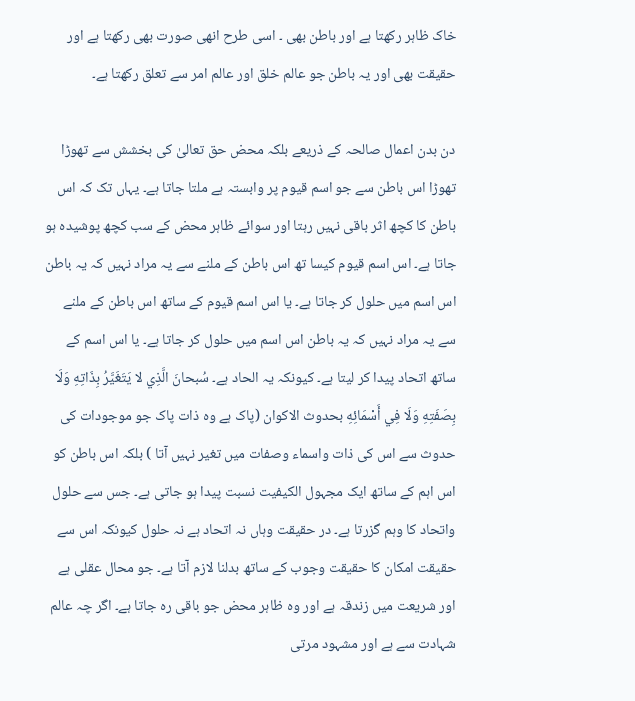خاک ظاہر رکھتا ہے اور باطن بھی ۔ اسی طرح انھی صورت بھی رکھتا ہے اور حقیقت بھی اور یہ باطن جو عالم خلق اور عالم امر سے تعلق رکھتا ہے۔

دن بدن اعمال صالحہ کے ذریعے بلکہ محض حق تعالیٰ کی بخشش سے تھوڑا تھوڑا اس باطن سے جو اسم قیوم پر وابستہ ہے ملتا جاتا ہے۔ یہاں تک کہ اس باطن کا کچھ اثر باقی نہیں رہتا اور سوائے ظاہر محض کے سب کچھ پوشیدہ ہو جاتا ہے۔ اس اسم قیوم کیسا تھ اس باطن کے ملنے سے یہ مراد نہیں کہ یہ باطن اس اسم میں حلول کر جاتا ہے۔ یا اس اسم قیوم کے ساتھ اس باطن کے ملنے سے یہ مراد نہیں کہ یہ باطن اس اسم میں حلول کر جاتا ہے۔ یا اس اسم کے ساتھ اتحاد پیدا کر لیتا ہے۔ کیونکہ یہ الحاد ہے۔ سُبحانَ الَّذِي لا يَتَغَيَّرُ بِذَاتِهِ وَلَا بِصَفَتِهِ وَلَا فِي أَسْمَائِهِ بحدوث الاكوان (پاک ہے وہ ذات پاک جو موجودات کی حدوث سے اس کی ذات واسماء وصفات میں تغیر نہیں آتا ) بلکہ اس باطن کو اس اہم کے ساتھ ایک مجہول الکیفیت نسبت پیدا ہو جاتی ہے۔ جس سے حلول واتحاد کا وہم گزرتا ہے۔ در حقیقت وہاں نہ اتحاد ہے نہ حلول کیونکہ اس سے حقیقت امکان کا حقیقت وجوب کے ساتھ بدلنا لازم آتا ہے۔ جو محال عقلی ہے اور شریعت میں زندقہ ہے اور وہ ظاہر محض جو باقی رہ جاتا ہے۔ اگر چہ عالم شہادت سے ہے اور مشہود مرتی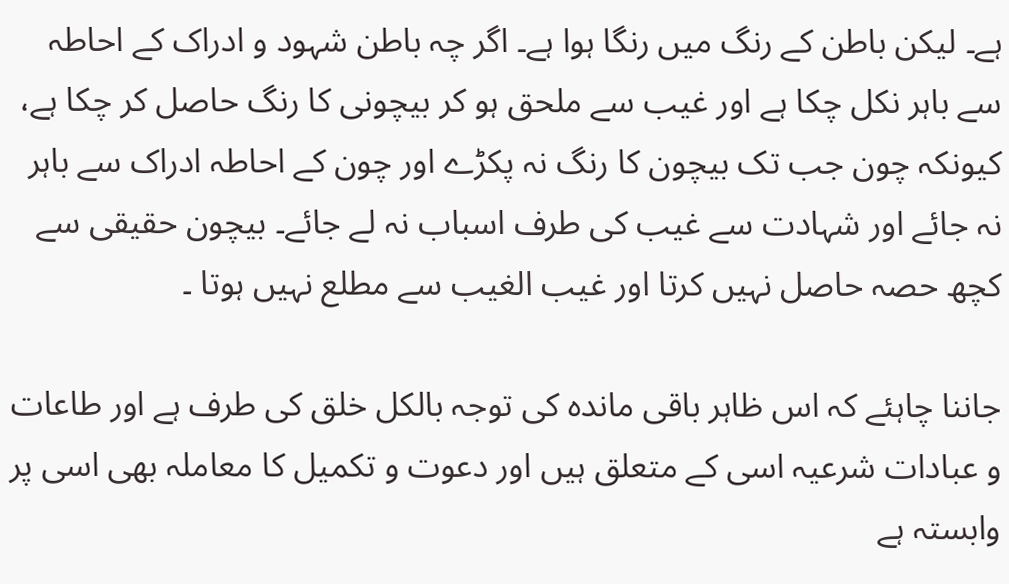ہے۔ لیکن باطن کے رنگ میں رنگا ہوا ہے۔ اگر چہ باطن شہود و ادراک کے احاطہ سے باہر نکل چکا ہے اور غیب سے ملحق ہو کر بیچونی کا رنگ حاصل کر چکا ہے، کیونکہ چون جب تک بیچون کا رنگ نہ پکڑے اور چون کے احاطہ ادراک سے باہر نہ جائے اور شہادت سے غیب کی طرف اسباب نہ لے جائے۔ بیچون حقیقی سے کچھ حصہ حاصل نہیں کرتا اور غیب الغیب سے مطلع نہیں ہوتا ۔

جاننا چاہئے کہ اس ظاہر باقی ماندہ کی توجہ بالکل خلق کی طرف ہے اور طاعات و عبادات شرعیہ اسی کے متعلق ہیں اور دعوت و تکمیل کا معاملہ بھی اسی پر وابستہ ہے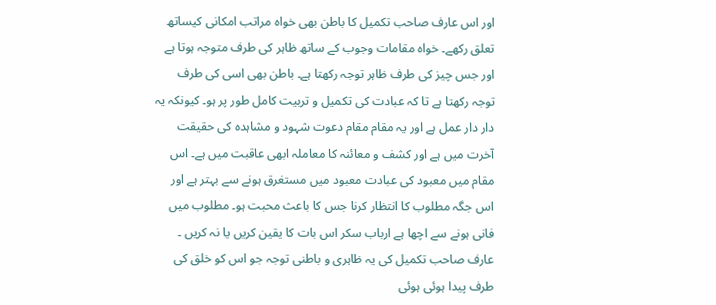اور اس عارف صاحب تکمیل کا باطن بھی خواہ مراتب امکانی کیساتھ تعلق رکھے۔ خواہ مقامات وجوب کے ساتھ ظاہر کی طرف متوجہ ہوتا ہے اور جس چیز کی طرف ظاہر توجہ رکھتا ہے۔ باطن بھی اسی کی طرف توجہ رکھتا ہے تا کہ عبادت کی تکمیل و تربیت کامل طور پر ہو۔ کیونکہ یہ دار دار عمل ہے اور یہ مقام مقام دعوت شہود و مشاہدہ کی حقیقت آخرت میں ہے اور کشف و معائنہ کا معاملہ ابھی عاقبت میں ہے۔ اس مقام میں معبود کی عبادت معبود میں مستغرق ہونے سے بہتر ہے اور اس جگہ مطلوب کا انتظار کرنا جس کا باعث محبت ہو۔ مطلوب میں فانی ہونے سے اچھا ہے ارباب سکر اس بات کا یقین کریں یا نہ کریں ۔ عارف صاحب تکمیل کی یہ ظاہری و باطنی توجہ جو اس کو خلق کی طرف پیدا ہوئی ہوئی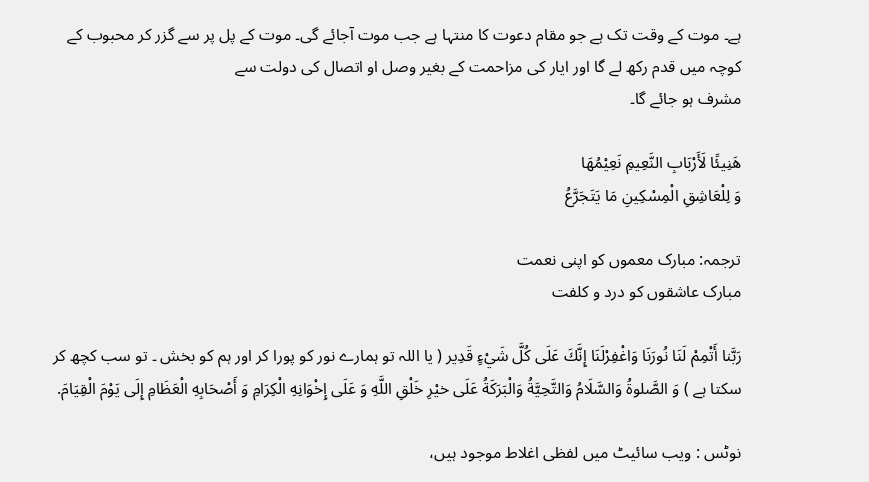ہے۔ موت کے وقت تک ہے جو مقام دعوت کا منتہا ہے جب موت آجائے گی۔ موت کے پل پر سے گزر کر محبوب کے کوچہ میں قدم رکھ لے گا اور ایار کی مزاحمت کے بغیر وصل او اتصال کی دولت سے
مشرف ہو جائے گا۔

هَنِيئًا لَأَرْبَابِ النَّعِيمِ نَعِيْمُهَا
وَ لِلْعَاشِقِ الْمِسْكِينِ مَا يَتَجَرَّعُ

ترجمہ: مبارک معموں کو اپنی نعمت
مبارک عاشقوں کو درد و کلفت

رَبَّنا أَتْمِمْ لَنَا نُورَنَا وَاغْفِرْلَنَا إِنَّكَ عَلَى كُلَّ شَيْءٍ قَدِير ( یا اللہ تو ہمارے نور کو پورا کر اور ہم کو بخش ۔ تو سب کچھ کر سکتا ہے ) وَ الصَّلوةُ وَالسَّلَامُ وَالتَّحِيَّةُ وَالْبَرَكَةُ عَلَى خيْرِ خَلْقِ اللَّهِ وَ عَلَى إِخْوَانِهِ الْكِرَامِ وَ أَصْحَابِهِ الْعَظَامِ إِلَى يَوْمَ الْقِيَامَ.

نوٹس : ویب سائیٹ میں لفظی اغلاط موجود ہیں،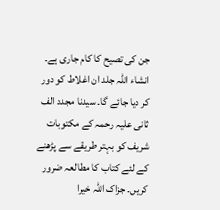جن کی تصیح کا کام جاری ہے۔ انشاء اللہ جلد ان اغلاط کو دور کر دیا جائے گا۔ سیدنا مجدد الف ثانی علیہ رحمہ کے مکتوبات شریف کو بہتر طریقے سے پڑھنے کے لئے کتاب کا مطالعہ ضرور کریں۔ جزاک اللہ خیرا